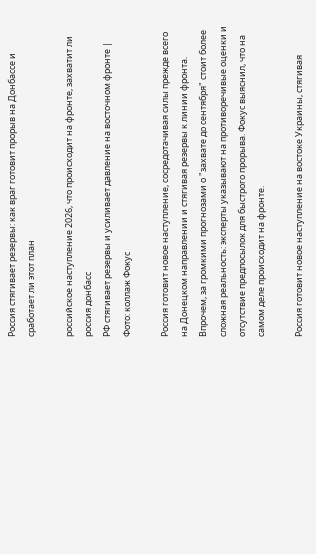Россия стягивает резервы: как враг готовит прорыв на Донбассе и сработает ли этот план

российское наступление 2026, что происходит на фронте, захватит ли россия донбасс
РФ стягивает резервы и усиливает давление на восточном фронте | Фото: коллаж Фокус

Россия готовит новое наступление, сосредотачивая силы прежде всего на Донецком направлении и стягивая резервы к линии фронта. Впрочем, за громкими прогнозами о "захвате до сентября" стоит более сложная реальность: эксперты указывают на противоречивые оценки и отсутствие предпосылок для быстрого прорыва. Фокус выяснил, что на самом деле происходит на фронте.

Россия готовит новое наступление на востоке Украины, стягивая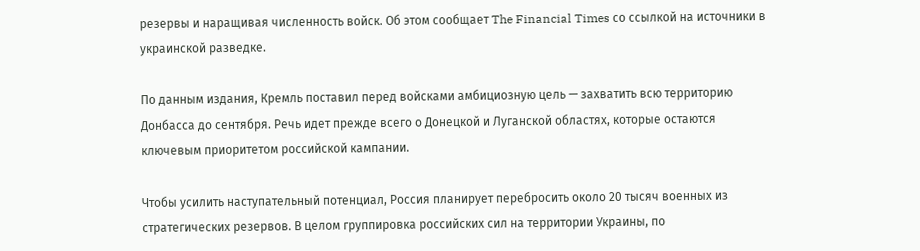резервы и наращивая численность войск. Об этом сообщает The Financial Times со ссылкой на источники в украинской разведке.

По данным издания, Кремль поставил перед войсками амбициозную цель — захватить всю территорию Донбасса до сентября. Речь идет прежде всего о Донецкой и Луганской областях, которые остаются ключевым приоритетом российской кампании.

Чтобы усилить наступательный потенциал, Россия планирует перебросить около 20 тысяч военных из стратегических резервов. В целом группировка российских сил на территории Украины, по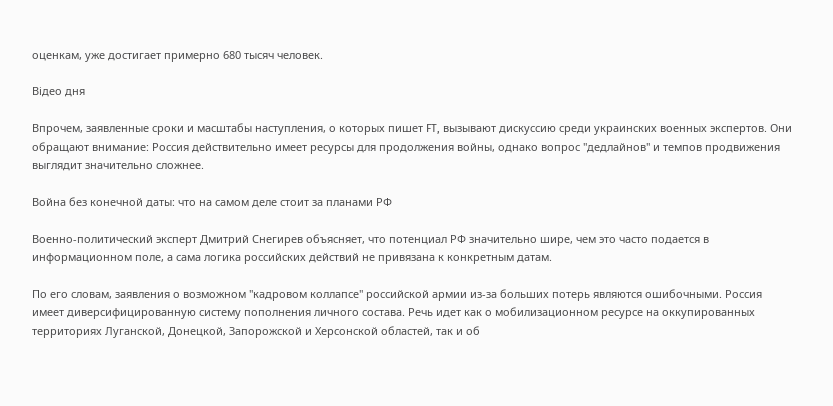оценкам, уже достигает примерно 680 тысяч человек.

Відео дня

Впрочем, заявленные сроки и масштабы наступления, о которых пишет FT, вызывают дискуссию среди украинских военных экспертов. Они обращают внимание: Россия действительно имеет ресурсы для продолжения войны, однако вопрос "дедлайнов" и темпов продвижения выглядит значительно сложнее.

Война без конечной даты: что на самом деле стоит за планами РФ

Военно-политический эксперт Дмитрий Снегирев объясняет, что потенциал РФ значительно шире, чем это часто подается в информационном поле, а сама логика российских действий не привязана к конкретным датам.

По его словам, заявления о возможном "кадровом коллапсе" российской армии из-за больших потерь являются ошибочными. Россия имеет диверсифицированную систему пополнения личного состава. Речь идет как о мобилизационном ресурсе на оккупированных территориях Луганской, Донецкой, Запорожской и Херсонской областей, так и об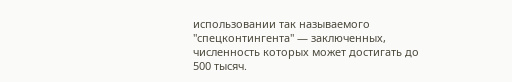использовании так называемого "спецконтингента" — заключенных, численность которых может достигать до 500 тысяч.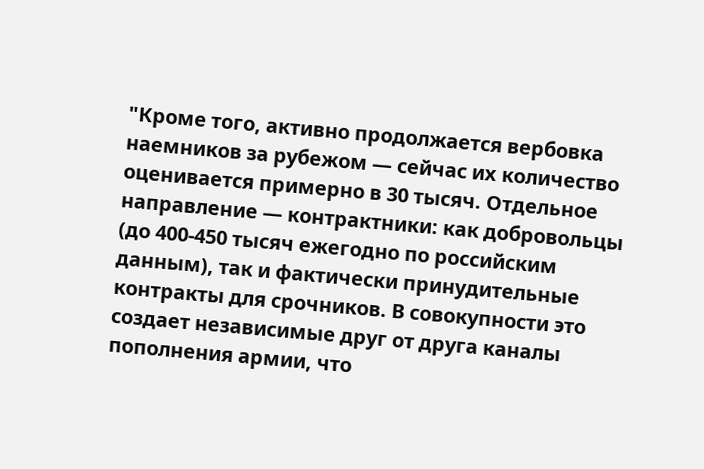"Кроме того, активно продолжается вербовка наемников за рубежом — сейчас их количество оценивается примерно в 30 тысяч. Отдельное направление — контрактники: как добровольцы (до 400-450 тысяч ежегодно по российским данным), так и фактически принудительные контракты для срочников. В совокупности это создает независимые друг от друга каналы пополнения армии, что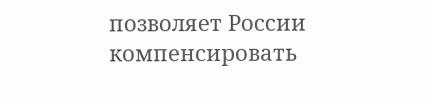позволяет России компенсировать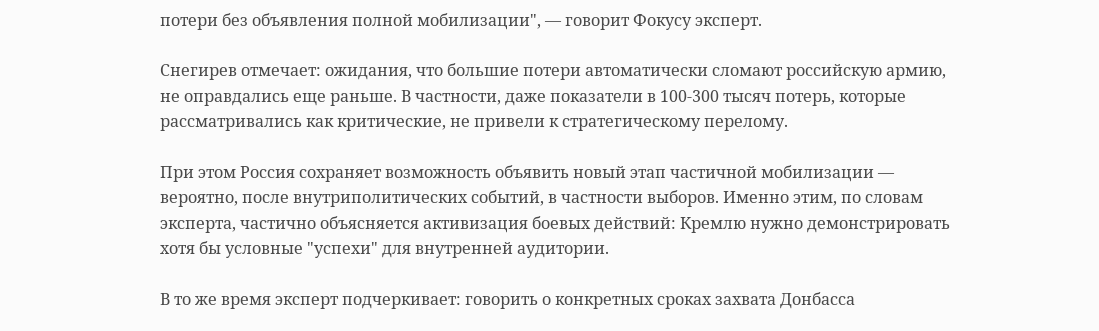потери без объявления полной мобилизации", — говорит Фокусу эксперт.

Снегирев отмечает: ожидания, что большие потери автоматически сломают российскую армию, не оправдались еще раньше. В частности, даже показатели в 100-300 тысяч потерь, которые рассматривались как критические, не привели к стратегическому перелому.

При этом Россия сохраняет возможность объявить новый этап частичной мобилизации — вероятно, после внутриполитических событий, в частности выборов. Именно этим, по словам эксперта, частично объясняется активизация боевых действий: Кремлю нужно демонстрировать хотя бы условные "успехи" для внутренней аудитории.

В то же время эксперт подчеркивает: говорить о конкретных сроках захвата Донбасса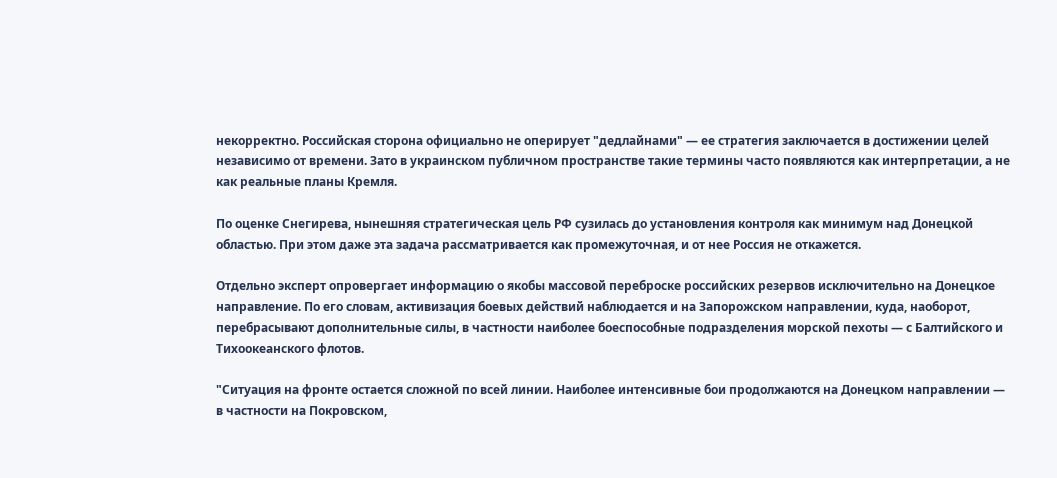некорректно. Российская сторона официально не оперирует "дедлайнами" — ее стратегия заключается в достижении целей независимо от времени. Зато в украинском публичном пространстве такие термины часто появляются как интерпретации, а не как реальные планы Кремля.

По оценке Снегирева, нынешняя стратегическая цель РФ сузилась до установления контроля как минимум над Донецкой областью. При этом даже эта задача рассматривается как промежуточная, и от нее Россия не откажется.

Отдельно эксперт опровергает информацию о якобы массовой переброске российских резервов исключительно на Донецкое направление. По его словам, активизация боевых действий наблюдается и на Запорожском направлении, куда, наоборот, перебрасывают дополнительные силы, в частности наиболее боеспособные подразделения морской пехоты — с Балтийского и Тихоокеанского флотов.

"Ситуация на фронте остается сложной по всей линии. Наиболее интенсивные бои продолжаются на Донецком направлении — в частности на Покровском,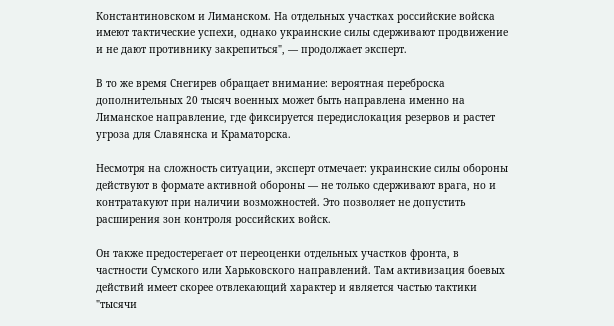Константиновском и Лиманском. На отдельных участках российские войска имеют тактические успехи, однако украинские силы сдерживают продвижение и не дают противнику закрепиться", — продолжает эксперт.

В то же время Снегирев обращает внимание: вероятная переброска дополнительных 20 тысяч военных может быть направлена именно на Лиманское направление, где фиксируется передислокация резервов и растет угроза для Славянска и Краматорска.

Несмотря на сложность ситуации, эксперт отмечает: украинские силы обороны действуют в формате активной обороны — не только сдерживают врага, но и контратакуют при наличии возможностей. Это позволяет не допустить расширения зон контроля российских войск.

Он также предостерегает от переоценки отдельных участков фронта, в частности Сумского или Харьковского направлений. Там активизация боевых действий имеет скорее отвлекающий характер и является частью тактики "тысячи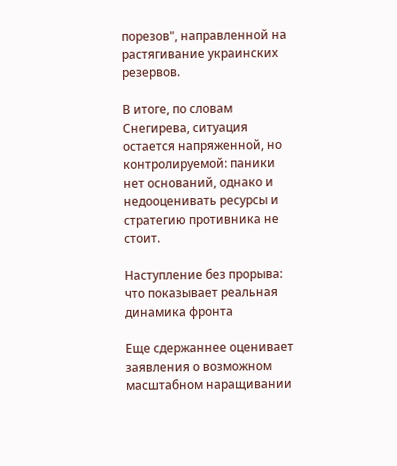порезов", направленной на растягивание украинских резервов.

В итоге, по словам Снегирева, ситуация остается напряженной, но контролируемой: паники нет оснований, однако и недооценивать ресурсы и стратегию противника не стоит.

Наступление без прорыва: что показывает реальная динамика фронта

Еще сдержаннее оценивает заявления о возможном масштабном наращивании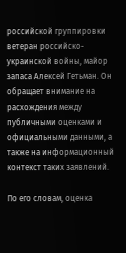российской группировки ветеран российско-украинской войны, майор запаса Алексей Гетьман. Он обращает внимание на расхождения между публичными оценками и официальными данными, а также на информационный контекст таких заявлений.

По его словам, оценка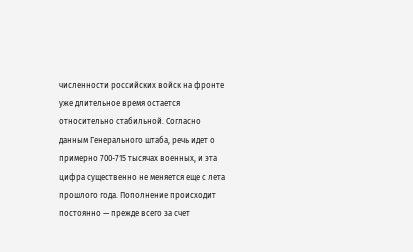численности российских войск на фронте уже длительное время остается относительно стабильной. Согласно данным Генерального штаба, речь идет о примерно 700-715 тысячах военных, и эта цифра существенно не меняется еще с лета прошлого года. Пополнение происходит постоянно — прежде всего за счет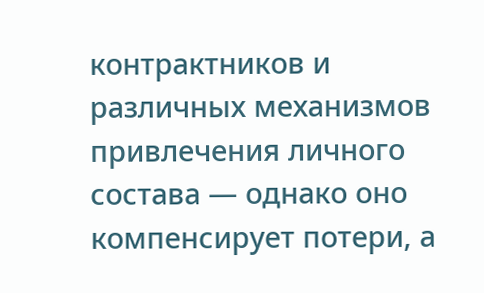контрактников и различных механизмов привлечения личного состава — однако оно компенсирует потери, а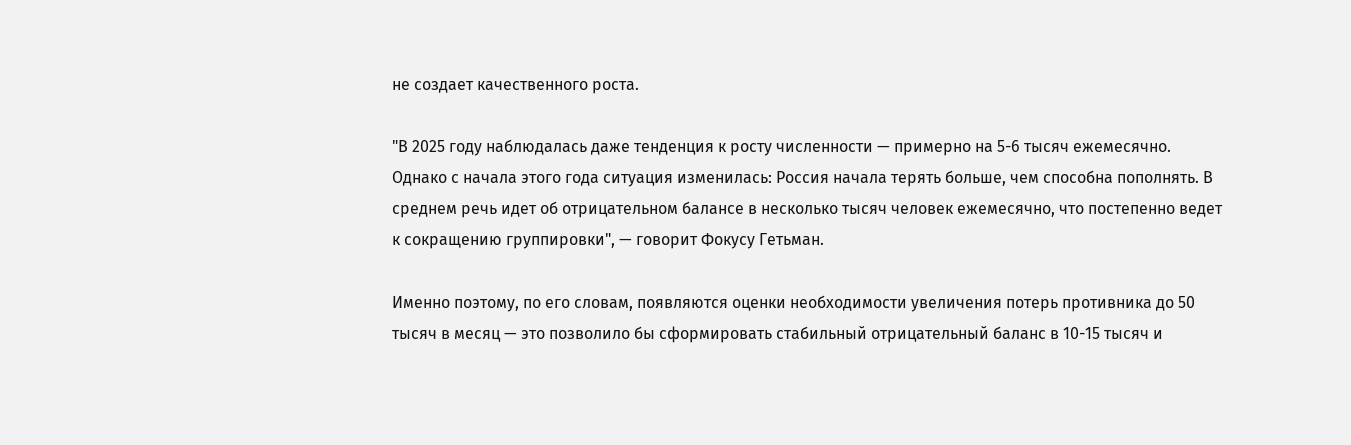не создает качественного роста.

"В 2025 году наблюдалась даже тенденция к росту численности — примерно на 5-6 тысяч ежемесячно. Однако с начала этого года ситуация изменилась: Россия начала терять больше, чем способна пополнять. В среднем речь идет об отрицательном балансе в несколько тысяч человек ежемесячно, что постепенно ведет к сокращению группировки", — говорит Фокусу Гетьман.

Именно поэтому, по его словам, появляются оценки необходимости увеличения потерь противника до 50 тысяч в месяц — это позволило бы сформировать стабильный отрицательный баланс в 10-15 тысяч и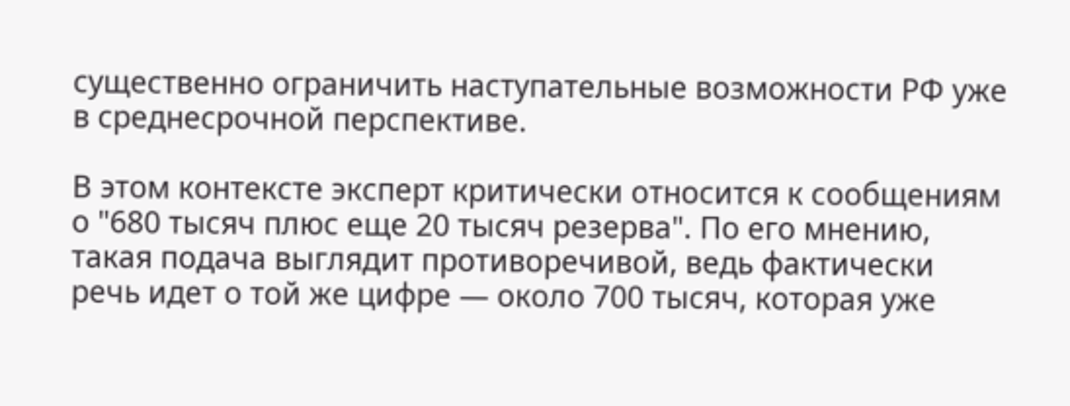существенно ограничить наступательные возможности РФ уже в среднесрочной перспективе.

В этом контексте эксперт критически относится к сообщениям о "680 тысяч плюс еще 20 тысяч резерва". По его мнению, такая подача выглядит противоречивой, ведь фактически речь идет о той же цифре — около 700 тысяч, которая уже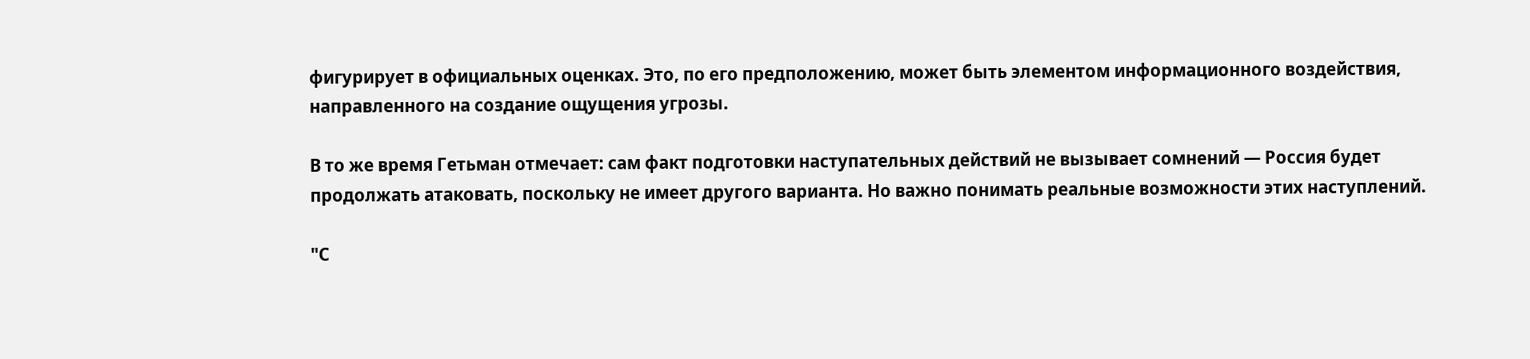фигурирует в официальных оценках. Это, по его предположению, может быть элементом информационного воздействия, направленного на создание ощущения угрозы.

В то же время Гетьман отмечает: сам факт подготовки наступательных действий не вызывает сомнений — Россия будет продолжать атаковать, поскольку не имеет другого варианта. Но важно понимать реальные возможности этих наступлений.

"С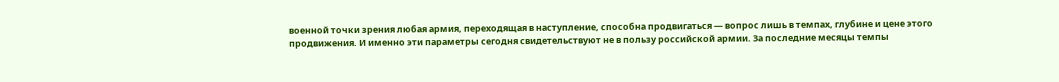военной точки зрения любая армия, переходящая в наступление, способна продвигаться — вопрос лишь в темпах, глубине и цене этого продвижения. И именно эти параметры сегодня свидетельствуют не в пользу российской армии. За последние месяцы темпы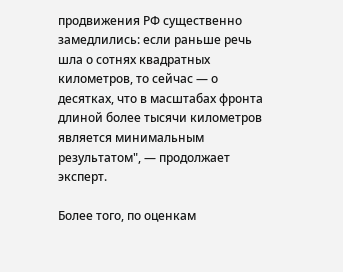продвижения РФ существенно замедлились: если раньше речь шла о сотнях квадратных километров, то сейчас — о десятках, что в масштабах фронта длиной более тысячи километров является минимальным результатом", — продолжает эксперт.

Более того, по оценкам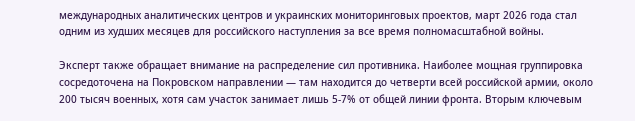международных аналитических центров и украинских мониторинговых проектов, март 2026 года стал одним из худших месяцев для российского наступления за все время полномасштабной войны.

Эксперт также обращает внимание на распределение сил противника. Наиболее мощная группировка сосредоточена на Покровском направлении — там находится до четверти всей российской армии, около 200 тысяч военных, хотя сам участок занимает лишь 5-7% от общей линии фронта. Вторым ключевым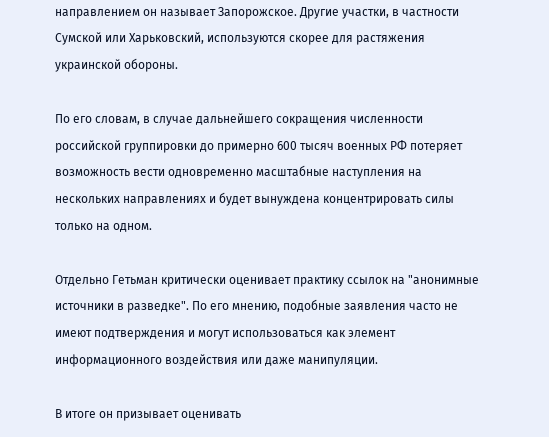направлением он называет Запорожское. Другие участки, в частности Сумской или Харьковский, используются скорее для растяжения украинской обороны.

По его словам, в случае дальнейшего сокращения численности российской группировки до примерно 600 тысяч военных РФ потеряет возможность вести одновременно масштабные наступления на нескольких направлениях и будет вынуждена концентрировать силы только на одном.

Отдельно Гетьман критически оценивает практику ссылок на "анонимные источники в разведке". По его мнению, подобные заявления часто не имеют подтверждения и могут использоваться как элемент информационного воздействия или даже манипуляции.

В итоге он призывает оценивать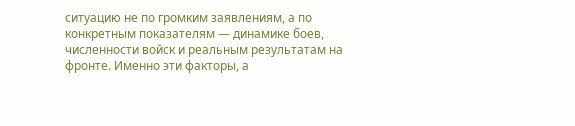ситуацию не по громким заявлениям, а по конкретным показателям — динамике боев, численности войск и реальным результатам на фронте. Именно эти факторы, а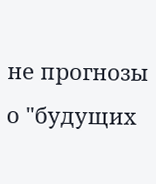не прогнозы о "будущих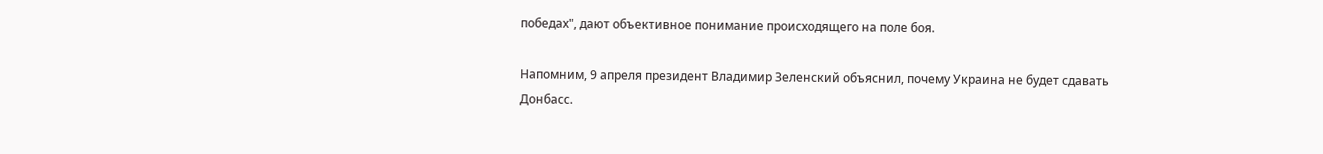победах", дают объективное понимание происходящего на поле боя.

Напомним, 9 апреля президент Владимир Зеленский объяснил, почему Украина не будет сдавать Донбасс.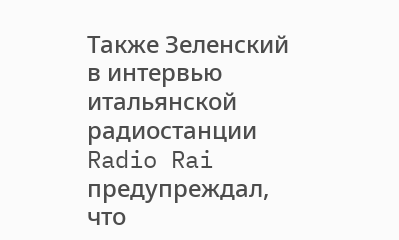Также Зеленский в интервью итальянской радиостанции Radio Rai предупреждал, что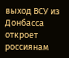выход ВСУ из Донбасса откроет россиянам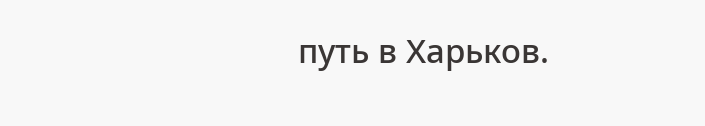путь в Харьков.